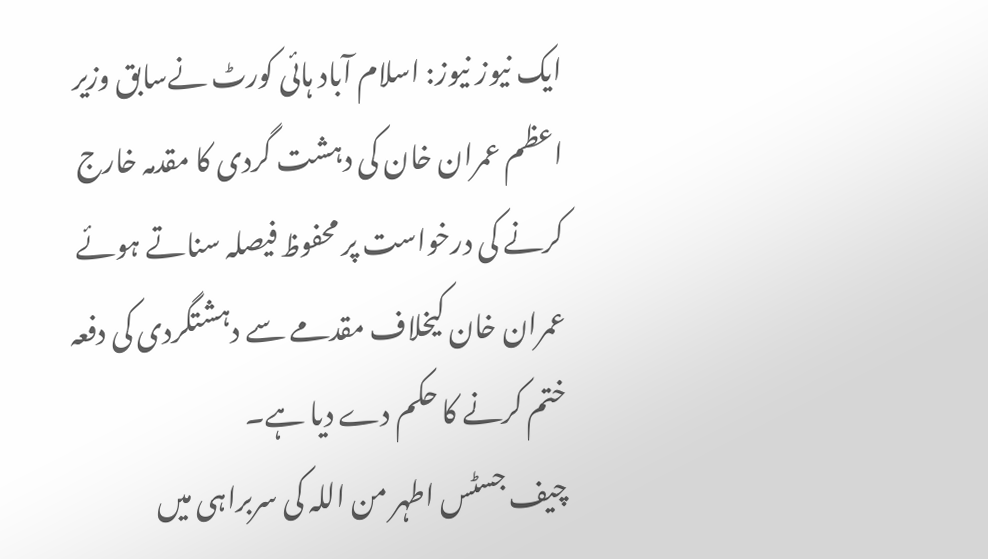ایک نیوز نیوز: اسلام آباد ہائی کورٹ نےسابق وزیر اعظم عمران خان کی دہشت گردی کا مقدمہ خارج کرنے کی درخواست پر محفوظ فیصلہ سناتے ہوئے عمران خان کیخلاف مقدمے سے دہشتگردی کی دفعہ ختم کرنے کا حکم دے دیا ہے۔
چیف جسٹس اطہر من اللہ کی سربراہی میں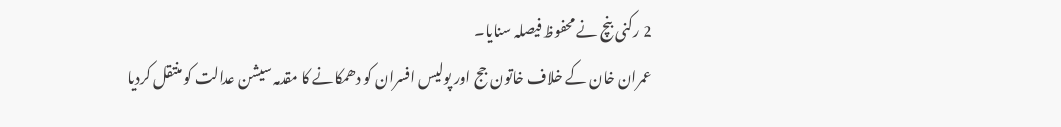2 رکنی بنچ نے محفوظ فیصلہ سنایا۔
عمران خان کے خلاف خاتون جج اور پولیس افسران کو دھمکانے کا مقدمہ سیشن عدالت کو منتقل کردیا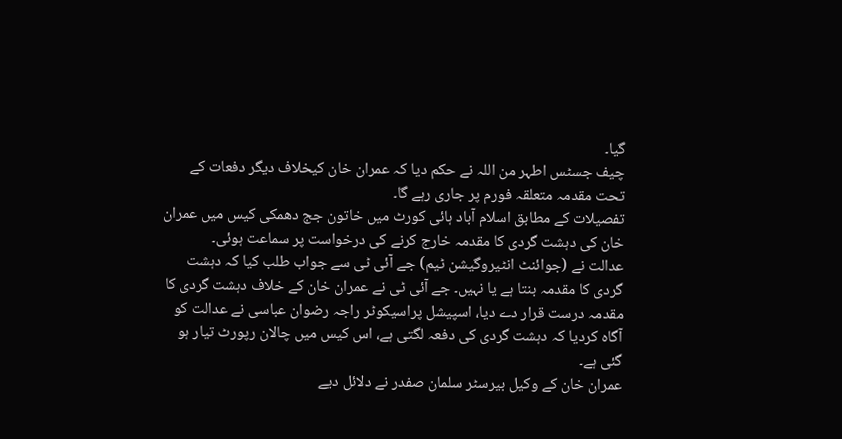گیا۔
چیف جسٹس اطہر من اللہ نے حکم دیا کہ عمران خان کیخلاف دیگر دفعات کے تحت مقدمہ متعلقہ فورم پر جاری رہے گا۔
تفصیلات کے مطابق اسلام آباد ہائی کورٹ میں خاتون جج دھمکی کیس میں عمران خان کی دہشت گردی کا مقدمہ خارج کرنے کی درخواست پر سماعت ہوئی۔
عدالت نے (جوائنٹ انٹیروگیشن ٹیم) جے آئی ٹی سے جواب طلب کیا کہ دہشت گردی کا مقدمہ بنتا ہے یا نہیں۔ جے آئی ٹی نے عمران خان کے خلاف دہشت گردی کا مقدمہ درست قرار دے دیا، اسپیشل پراسیکوٹر راجہ رضوان عباسی نے عدالت کو آگاہ کردیا کہ دہشت گردی کی دفعہ لگتی ہے، اس کیس میں چالان رپورٹ تیار ہو گئی ہے۔
عمران خان کے وکیل بیرسٹر سلمان صفدر نے دلائل دیے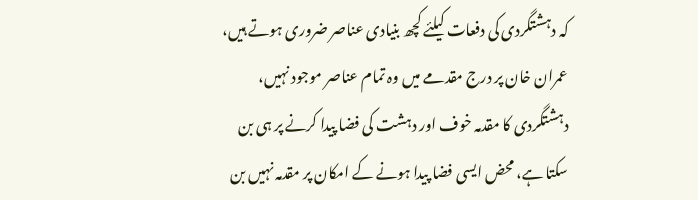کہ دہشتگردی کی دفعات کیلئے کچھ بنیادی عناصر ضروری ہوتے ہیں، عمران خان پر درج مقدمے میں وہ تمام عناصر موجود نہیں، دہشتگردی کا مقدمہ خوف اور دہشت کی فضا پیدا کرنے پر ہی بن سکتا ہے، محض ایسی فضا پیدا ہونے کے امکان پر مقدمہ نہیں بن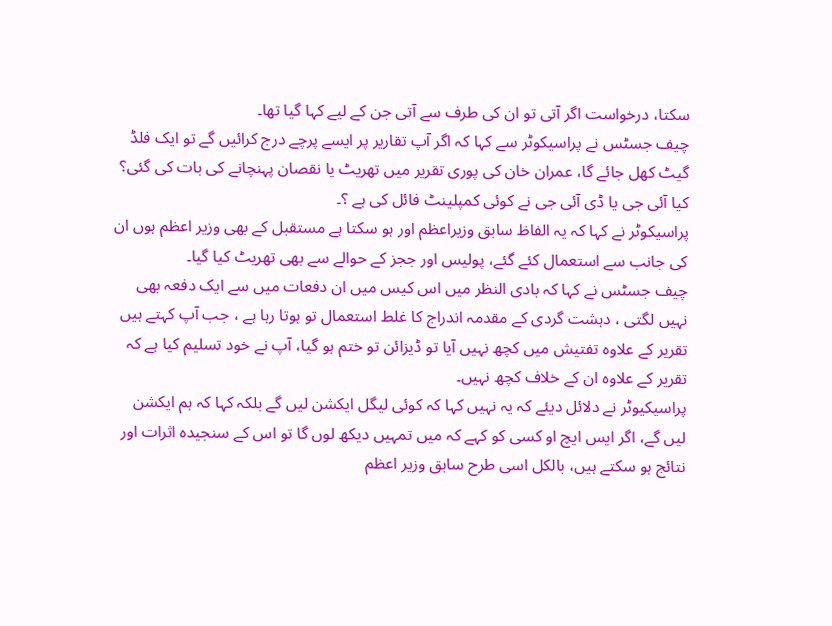سکتا، درخواست اگر آتی تو ان کی طرف سے آتی جن کے لیے کہا گیا تھا۔
چیف جسٹس نے پراسیکوٹر سے کہا کہ اگر آپ تقاریر پر ایسے پرچے درج کرائیں گے تو ایک فلڈ گیٹ کھل جائے گا، عمران خان کی پوری تقریر میں تھریٹ یا نقصان پہنچانے کی بات کی گئی؟ کیا آئی جی یا ڈی آئی جی نے کوئی کمپلینٹ فائل کی ہے ؟۔
پراسیکوٹر نے کہا کہ یہ الفاظ سابق وزیراعظم اور ہو سکتا ہے مستقبل کے بھی وزیر اعظم ہوں ان کی جانب سے استعمال کئے گئے، پولیس اور ججز کے حوالے سے بھی تھریٹ کیا گیا۔
چیف جسٹس نے کہا کہ بادی النظر میں اس کیس میں ان دفعات میں سے ایک دفعہ بھی نہیں لگتی ، دہشت گردی کے مقدمہ اندراج کا غلط استعمال تو ہوتا رہا ہے ، جب آپ کہتے ہیں تقریر کے علاوہ تفتیش میں کچھ نہیں آیا تو ڈیزائن تو ختم ہو گیا، آپ نے خود تسلیم کیا ہے کہ تقریر کے علاوہ ان کے خلاف کچھ نہیں۔
پراسیکیوٹر نے دلائل دیئے کہ یہ نہیں کہا کہ کوئی لیگل ایکشن لیں گے بلکہ کہا کہ ہم ایکشن لیں گے، اگر ایس ایچ او کسی کو کہے کہ میں تمہیں دیکھ لوں گا تو اس کے سنجیدہ اثرات اور نتائج ہو سکتے ہیں، بالکل اسی طرح سابق وزیر اعظم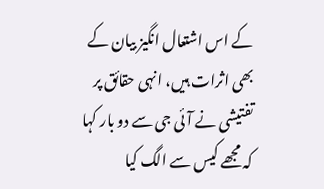کے اس اشتعال انگیز بیان کے بھی اثرات ہیں، انہی حقائق پر تفتیشی نے آئی جی سے دو بار کہا کہ مجھے کیس سے الگ کیا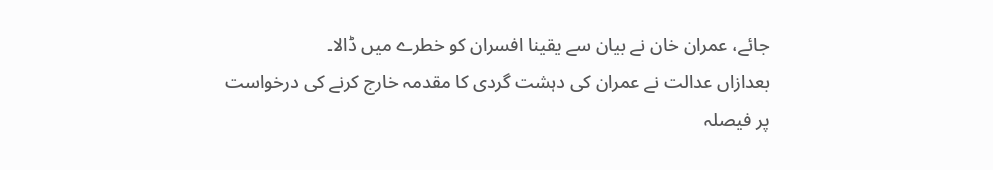جائے، عمران خان نے بیان سے یقینا افسران کو خطرے میں ڈالا۔
بعدازاں عدالت نے عمران کی دہشت گردی کا مقدمہ خارج کرنے کی درخواست پر فیصلہ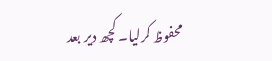محفوظ کرلیا۔ کچھ دیر بعد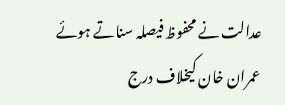عدالت نے محفوظ فیصلہ سناتے ہوئے عمران خان کیخلاف درج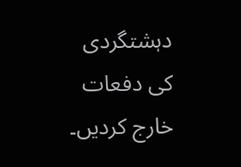دہشتگردی کی دفعات خارج کردیں۔